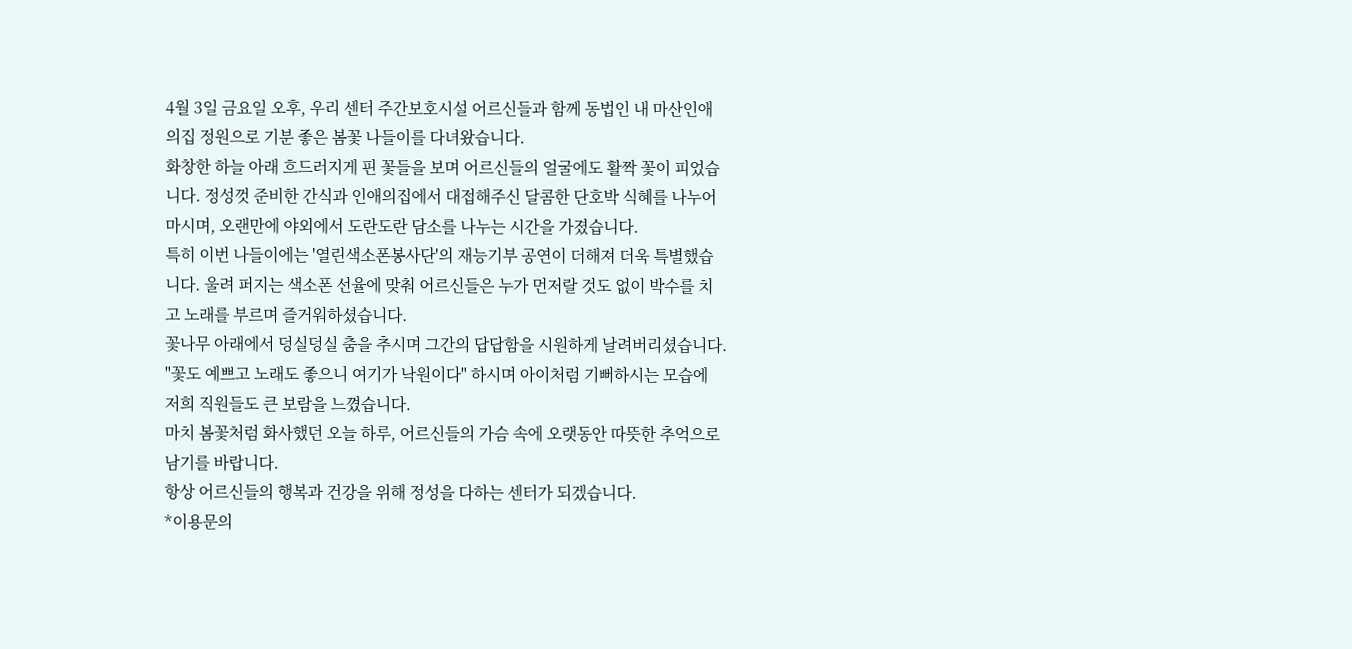4월 3일 금요일 오후, 우리 센터 주간보호시설 어르신들과 함께 동법인 내 마산인애
의집 정원으로 기분 좋은 봄꽃 나들이를 다녀왔습니다.
화창한 하늘 아래 흐드러지게 핀 꽃들을 보며 어르신들의 얼굴에도 활짝 꽃이 피었습
니다. 정성껏 준비한 간식과 인애의집에서 대접해주신 달콤한 단호박 식혜를 나누어
마시며, 오랜만에 야외에서 도란도란 담소를 나누는 시간을 가졌습니다.
특히 이번 나들이에는 '열린색소폰봉사단'의 재능기부 공연이 더해져 더욱 특별했습
니다. 울려 퍼지는 색소폰 선율에 맞춰 어르신들은 누가 먼저랄 것도 없이 박수를 치
고 노래를 부르며 즐거워하셨습니다.
꽃나무 아래에서 덩실덩실 춤을 추시며 그간의 답답함을 시원하게 날려버리셨습니다.
"꽃도 예쁘고 노래도 좋으니 여기가 낙원이다" 하시며 아이처럼 기뻐하시는 모습에
저희 직원들도 큰 보람을 느꼈습니다.
마치 봄꽃처럼 화사했던 오늘 하루, 어르신들의 가슴 속에 오랫동안 따뜻한 추억으로
남기를 바랍니다.
항상 어르신들의 행복과 건강을 위해 정성을 다하는 센터가 되겠습니다.
*이용문의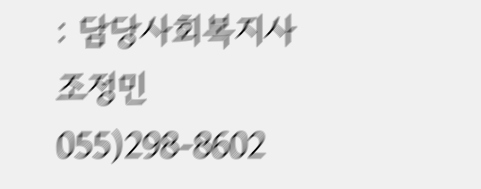: 담당사회복지사 조정민 055)298-8602